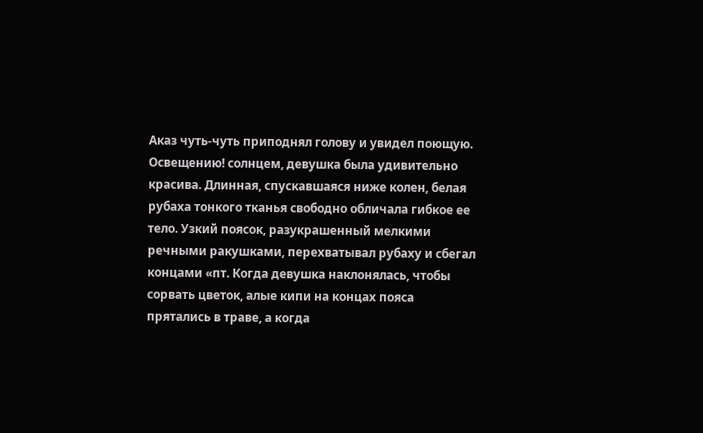Аказ чуть-чуть приподнял голову и увидел поющую. Освещению! солнцем, девушка была удивительно красива. Длинная, спускавшаяся ниже колен, белая рубаха тонкого тканья свободно обличала гибкое ее тело. Узкий поясок, разукрашенный мелкими речными ракушками, перехватывал рубаху и сбегал концами «пт. Когда девушка наклонялась, чтобы сорвать цветок, алые кипи на концах пояса прятались в траве, а когда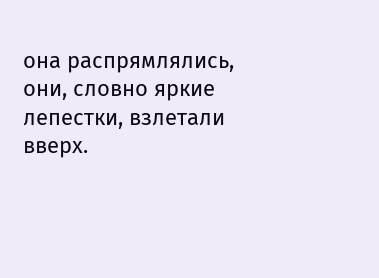она распрямлялись, они, словно яркие лепестки, взлетали вверх.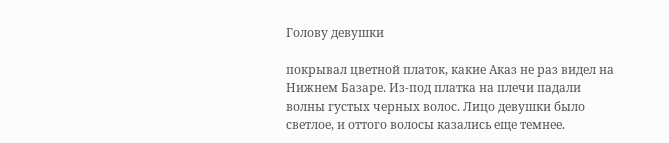Голову девушки

покрывал цветной платок, какие Аказ не раз видел на Нижнем Базаре. Из-под платка на плечи падали волны густых черных волос. Лицо девушки было светлое, и оттого волосы казались еще темнее.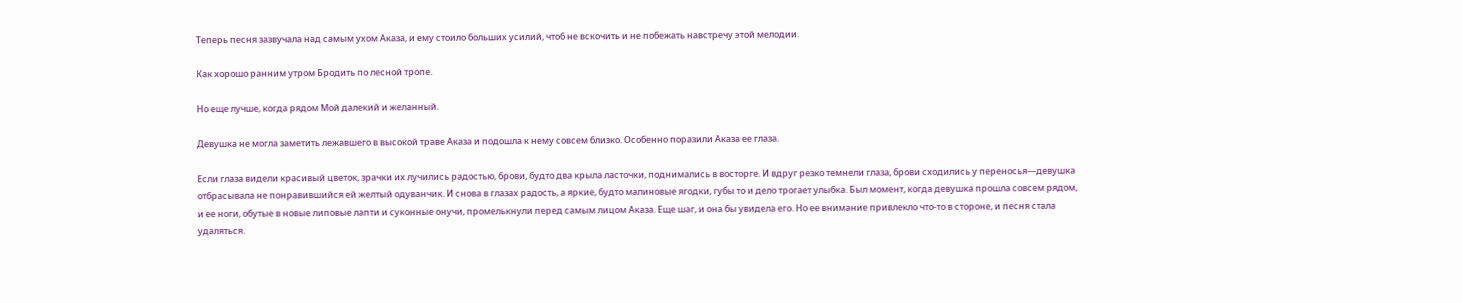Теперь песня зазвучала над самым ухом Аказа, и ему стоило больших усилий, чтоб не вскочить и не побежать навстречу этой мелодии.

Как хорошо ранним утром Бродить по лесной тропе.

Но еще лучше, когда рядом Мой далекий и желанный.

Девушка не могла заметить лежавшего в высокой траве Аказа и подошла к нему совсем близко. Особенно поразили Аказа ее глаза.

Если глаза видели красивый цветок, зрачки их лучились радостью, брови, будто два крыла ласточки, поднимались в восторге. И вдруг резко темнели глаза, брови сходились у переносья—девушка отбрасывала не понравившийся ей желтый одуванчик. И снова в глазах радость, а яркие, будто малиновые ягодки, губы то и дело трогает улыбка. Был момент, когда девушка прошла совсем рядом, и ее ноги, обутые в новые липовые лапти и суконные онучи, промелькнули перед самым лицом Аказа. Еще шаг, и она бы увидела его. Но ее внимание привлекло что-то в стороне, и песня стала удаляться.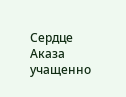Сердце Аказа учащенно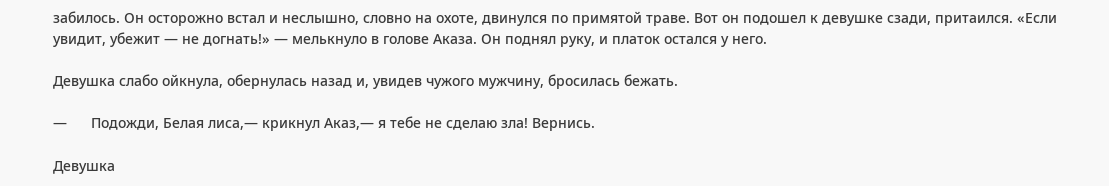забилось. Он осторожно встал и неслышно, словно на охоте, двинулся по примятой траве. Вот он подошел к девушке сзади, притаился. «Если увидит, убежит — не догнать!» — мелькнуло в голове Аказа. Он поднял руку, и платок остался у него.

Девушка слабо ойкнула, обернулась назад и, увидев чужого мужчину, бросилась бежать.

—      Подожди, Белая лиса,— крикнул Аказ,— я тебе не сделаю зла! Вернись.

Девушка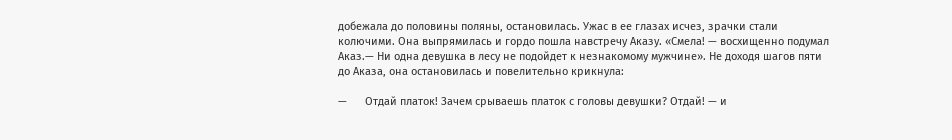добежала до половины поляны, остановилась. Ужас в ее глазах исчез, зрачки стали колючими. Она выпрямилась и гордо пошла навстречу Аказу. «Смела! — восхищенно подумал Аказ.— Ни одна девушка в лесу не подойдет к незнакомому мужчине». Не доходя шагов пяти до Аказа, она остановилась и повелительно крикнула:

—      Отдай платок! Зачем срываешь платок с головы девушки? Отдай! — и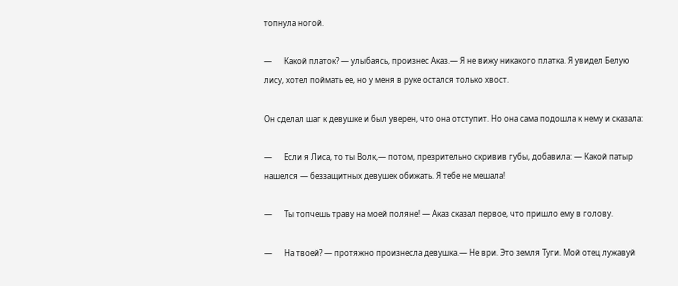топнула ногой.

—      Какой платок? — улыбаясь, произнес Аказ.— Я не вижу никакого платка. Я увидел Белую лису, хотел поймать ее, но у меня в руке остался только хвост.

Он сделал шаг к девушке и был уверен, что она отступит. Но она сама подошла к нему и сказала:

—      Если я Лиса, то ты Волк,— потом, презрительно скривив губы, добавила: — Какой патыр нашелся — беззащитных девушек обижать. Я тебе не мешала!

—      Ты топчешь траву на моей поляне! — Аказ сказал первое, что пришло ему в голову.

—      На твоей? — протяжно произнесла девушка.— Не ври. Это земля Туги. Мой отец лужавуй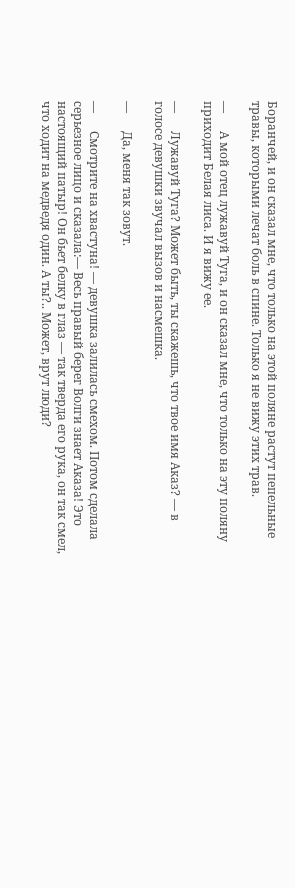Боранчей, и он сказал мне, что только на этой поляне растут пепельные травы, которыми лечат боль в спине. Только я не вижу этих трав.

—      А мой отец лужавуй Туга, и он сказал мне, что только на эту поляну приходит Белая лиса. И я вижу ее.

—      Лужавуй Туга? Может быть, ты скажешь, что твое имя Аказ? — в голосе девушки звучал вызов и насмешка.

—      Да, меня так зовут.

—      Смотрите на хвастуна! — девушка залилась смехом. Потом сделала серьезное лицо и сказала:— Весь правый берег Волги знает Аказа! Это настоящий патыр! Он бьет белку в глаз — так тверда его рука, он так смел, что ходит на медведя один. А ты?.. Может, врут люди?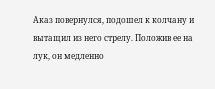Аказ повернулся, подошел к колчану и вытащил из него стрелу. Положив ее на лук, он медленно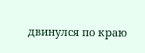двинулся по краю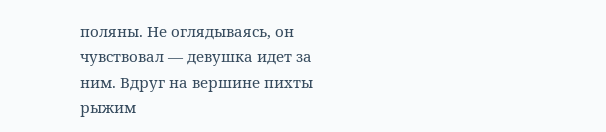поляны. Не оглядываясь, он чувствовал — девушка идет за ним. Вдруг на вершине пихты рыжим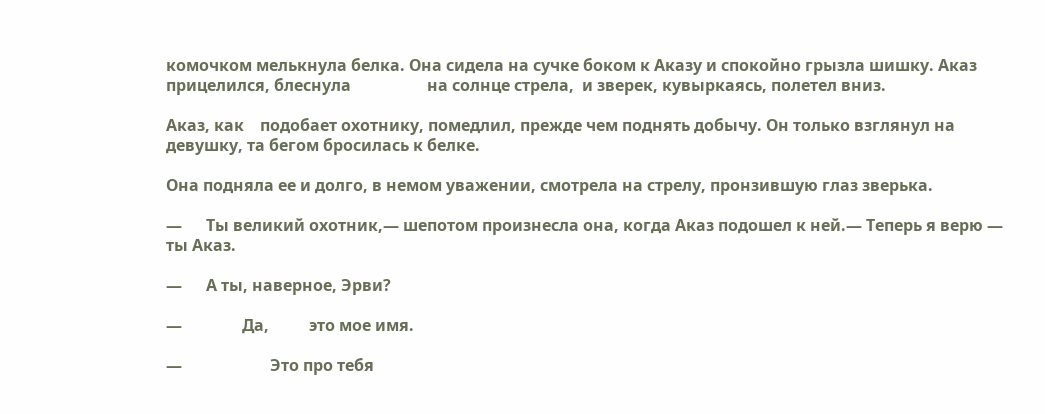комочком мелькнула белка. Она сидела на сучке боком к Аказу и спокойно грызла шишку. Аказ прицелился, блеснула                   на солнце стрела,  и зверек, кувыркаясь, полетел вниз.

Аказ, как    подобает охотнику, помедлил, прежде чем поднять добычу. Он только взглянул на девушку, та бегом бросилась к белке.

Она подняла ее и долго, в немом уважении, смотрела на стрелу, пронзившую глаз зверька.

—      Ты великий охотник,— шепотом произнесла она, когда Аказ подошел к ней.— Теперь я верю — ты Аказ.

—      А ты, наверное, Эрви?

—               Да,          это мое имя.

—                      Это про тебя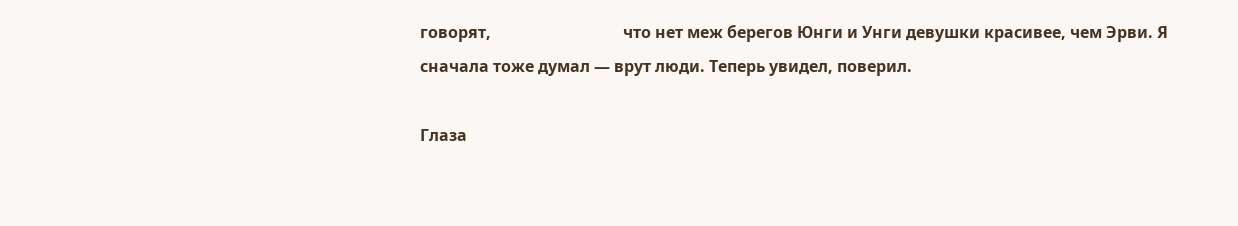говорят,                                 что нет меж берегов Юнги и Унги девушки красивее, чем Эрви. Я сначала тоже думал — врут люди. Теперь увидел, поверил.

Глаза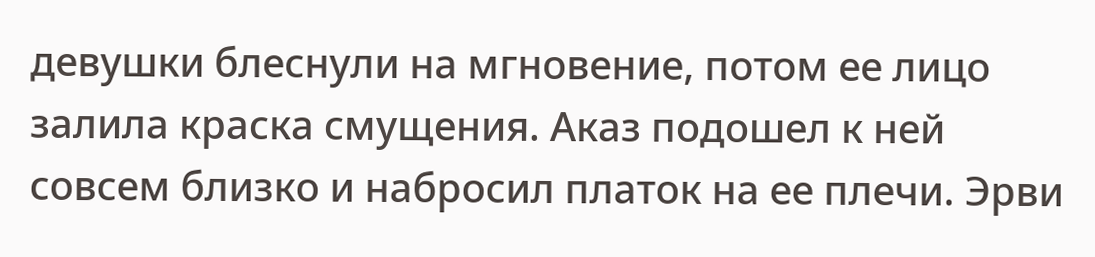девушки блеснули на мгновение, потом ее лицо залила краска смущения. Аказ подошел к ней совсем близко и набросил платок на ее плечи. Эрви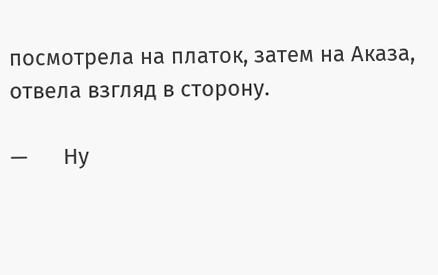посмотрела на платок, затем на Аказа, отвела взгляд в сторону.

—      Ну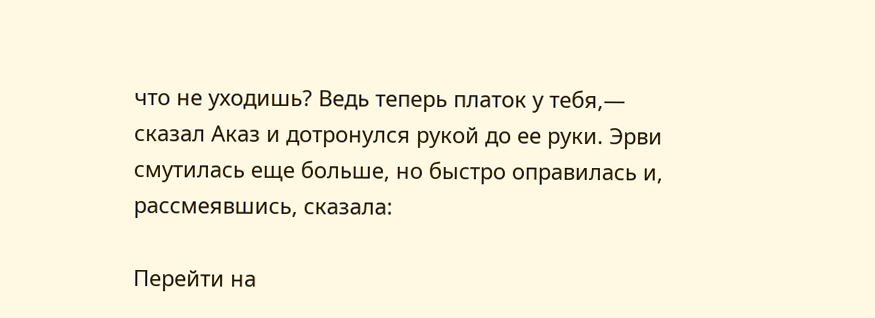что не уходишь? Ведь теперь платок у тебя,— сказал Аказ и дотронулся рукой до ее руки. Эрви смутилась еще больше, но быстро оправилась и, рассмеявшись, сказала:

Перейти на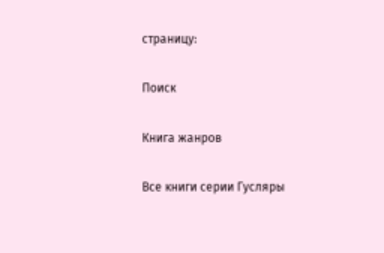страницу:

Поиск

Книга жанров

Все книги серии Гусляры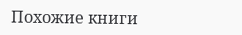Похожие книги